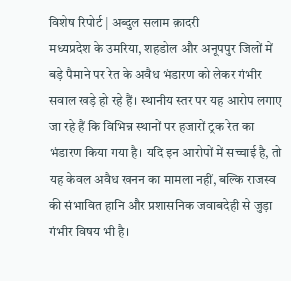विशेष रिपोर्ट | अब्दुल सलाम क़ादरी
मध्यप्रदेश के उमरिया, शहडोल और अनूपपुर जिलों में बड़े पैमाने पर रेत के अवैध भंडारण को लेकर गंभीर सवाल खड़े हो रहे हैं। स्थानीय स्तर पर यह आरोप लगाए जा रहे हैं कि विभिन्न स्थानों पर हजारों ट्रक रेत का भंडारण किया गया है। यदि इन आरोपों में सच्चाई है, तो यह केवल अवैध खनन का मामला नहीं, बल्कि राजस्व की संभावित हानि और प्रशासनिक जवाबदेही से जुड़ा गंभीर विषय भी है।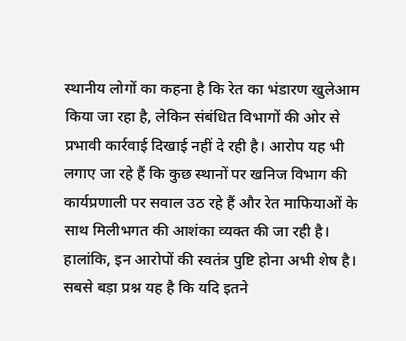स्थानीय लोगों का कहना है कि रेत का भंडारण खुलेआम किया जा रहा है, लेकिन संबंधित विभागों की ओर से प्रभावी कार्रवाई दिखाई नहीं दे रही है। आरोप यह भी लगाए जा रहे हैं कि कुछ स्थानों पर खनिज विभाग की कार्यप्रणाली पर सवाल उठ रहे हैं और रेत माफियाओं के साथ मिलीभगत की आशंका व्यक्त की जा रही है। हालांकि, इन आरोपों की स्वतंत्र पुष्टि होना अभी शेष है।
सबसे बड़ा प्रश्न यह है कि यदि इतने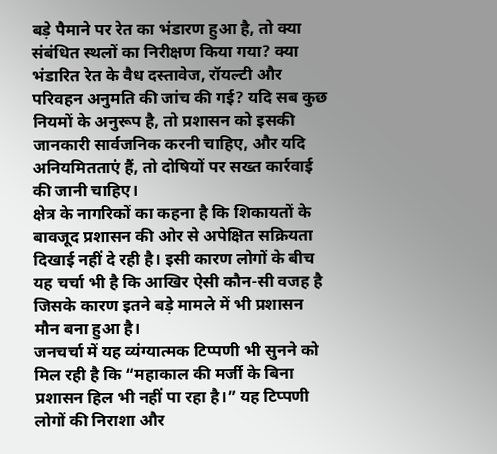बड़े पैमाने पर रेत का भंडारण हुआ है, तो क्या संबंधित स्थलों का निरीक्षण किया गया? क्या भंडारित रेत के वैध दस्तावेज, रॉयल्टी और परिवहन अनुमति की जांच की गई? यदि सब कुछ नियमों के अनुरूप है, तो प्रशासन को इसकी जानकारी सार्वजनिक करनी चाहिए, और यदि अनियमितताएं हैं, तो दोषियों पर सख्त कार्रवाई की जानी चाहिए।
क्षेत्र के नागरिकों का कहना है कि शिकायतों के बावजूद प्रशासन की ओर से अपेक्षित सक्रियता दिखाई नहीं दे रही है। इसी कारण लोगों के बीच यह चर्चा भी है कि आखिर ऐसी कौन-सी वजह है जिसके कारण इतने बड़े मामले में भी प्रशासन मौन बना हुआ है।
जनचर्चा में यह व्यंग्यात्मक टिप्पणी भी सुनने को मिल रही है कि “महाकाल की मर्जी के बिना प्रशासन हिल भी नहीं पा रहा है।” यह टिप्पणी लोगों की निराशा और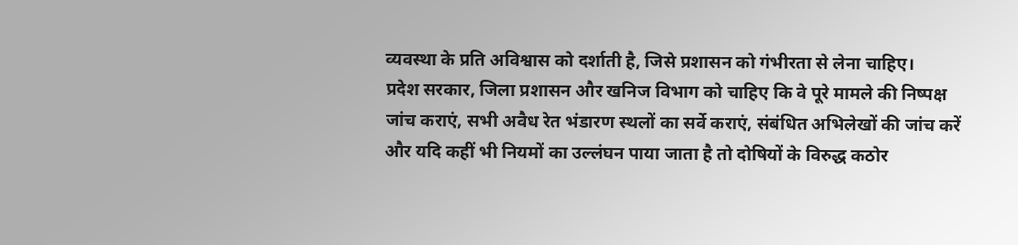व्यवस्था के प्रति अविश्वास को दर्शाती है, जिसे प्रशासन को गंभीरता से लेना चाहिए।
प्रदेश सरकार, जिला प्रशासन और खनिज विभाग को चाहिए कि वे पूरे मामले की निष्पक्ष जांच कराएं, सभी अवैध रेत भंडारण स्थलों का सर्वे कराएं, संबंधित अभिलेखों की जांच करें और यदि कहीं भी नियमों का उल्लंघन पाया जाता है तो दोषियों के विरुद्ध कठोर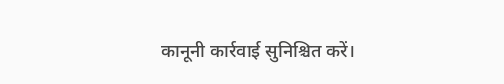कानूनी कार्रवाई सुनिश्चित करें।